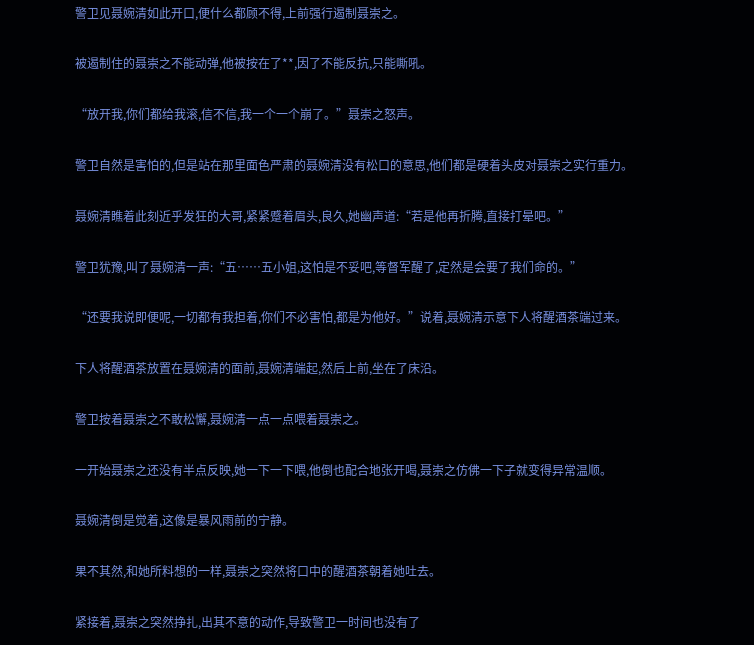警卫见聂婉清如此开口,便什么都顾不得,上前强行遏制聂崇之。

被遏制住的聂崇之不能动弹,他被按在了**,因了不能反抗,只能嘶吼。

“放开我,你们都给我滚,信不信,我一个一个崩了。”聂崇之怒声。

警卫自然是害怕的,但是站在那里面色严肃的聂婉清没有松口的意思,他们都是硬着头皮对聂崇之实行重力。

聂婉清瞧着此刻近乎发狂的大哥,紧紧蹙着眉头,良久,她幽声道:“若是他再折腾,直接打晕吧。”

警卫犹豫,叫了聂婉清一声:“五……五小姐,这怕是不妥吧,等督军醒了,定然是会要了我们命的。”

“还要我说即便呢,一切都有我担着,你们不必害怕,都是为他好。”说着,聂婉清示意下人将醒酒茶端过来。

下人将醒酒茶放置在聂婉清的面前,聂婉清端起,然后上前,坐在了床沿。

警卫按着聂崇之不敢松懈,聂婉清一点一点喂着聂崇之。

一开始聂崇之还没有半点反映,她一下一下喂,他倒也配合地张开喝,聂崇之仿佛一下子就变得异常温顺。

聂婉清倒是觉着,这像是暴风雨前的宁静。

果不其然,和她所料想的一样,聂崇之突然将口中的醒酒茶朝着她吐去。

紧接着,聂崇之突然挣扎,出其不意的动作,导致警卫一时间也没有了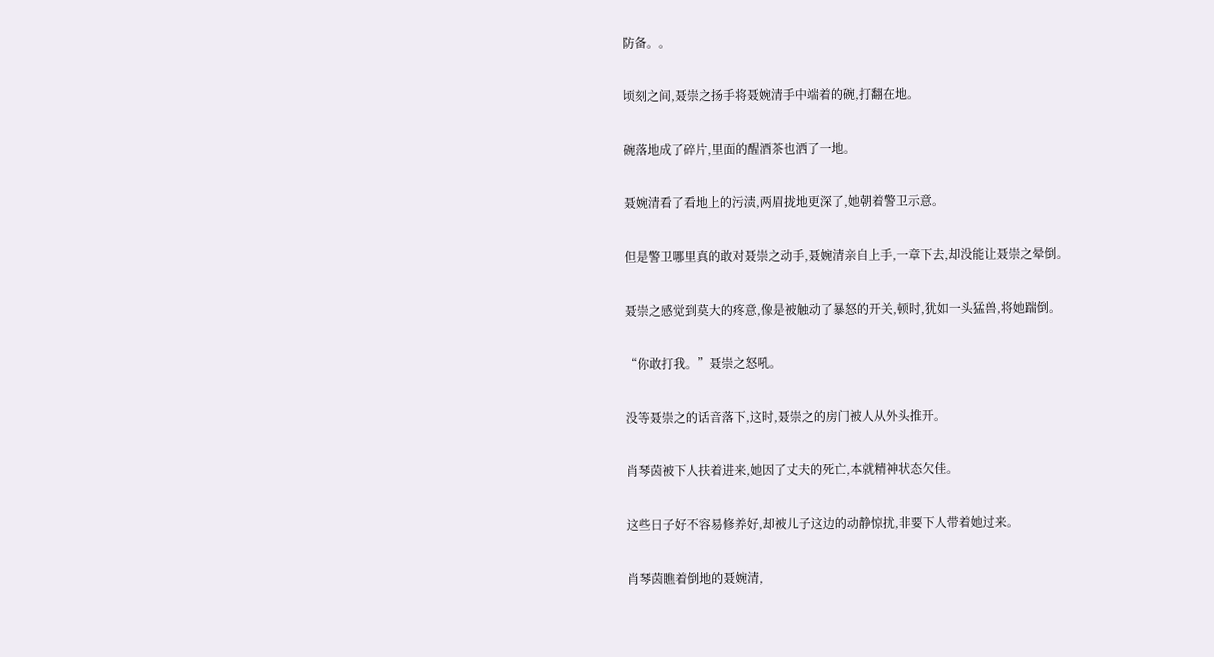防备。。

顷刻之间,聂崇之扬手将聂婉清手中端着的碗,打翻在地。

碗落地成了碎片,里面的醒酒茶也洒了一地。

聂婉清看了看地上的污渍,两眉拢地更深了,她朝着警卫示意。

但是警卫哪里真的敢对聂崇之动手,聂婉清亲自上手,一章下去,却没能让聂崇之晕倒。

聂崇之感觉到莫大的疼意,像是被触动了暴怒的开关,顿时,犹如一头猛兽,将她踹倒。

“你敢打我。”聂崇之怒吼。

没等聂崇之的话音落下,这时,聂崇之的房门被人从外头推开。

肖琴茵被下人扶着进来,她因了丈夫的死亡,本就精神状态欠佳。

这些日子好不容易修养好,却被儿子这边的动静惊扰,非要下人带着她过来。

肖琴茵瞧着倒地的聂婉清,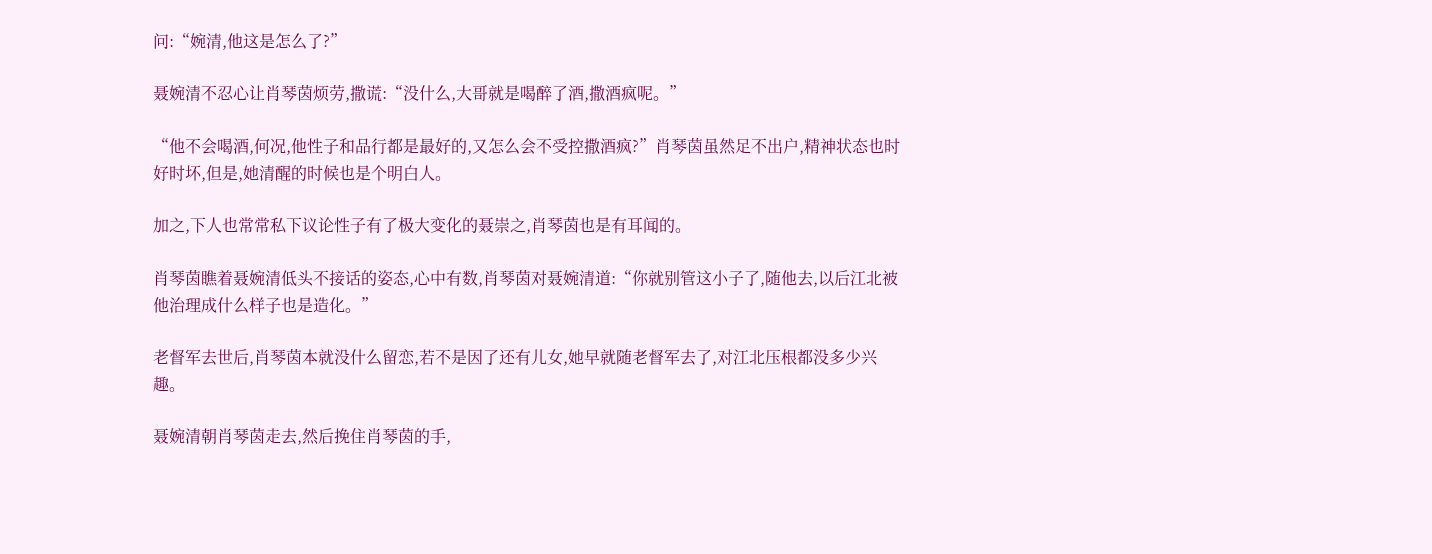问:“婉清,他这是怎么了?”

聂婉清不忍心让肖琴茵烦劳,撒谎:“没什么,大哥就是喝醉了酒,撒酒疯呢。”

“他不会喝酒,何况,他性子和品行都是最好的,又怎么会不受控撒酒疯?”肖琴茵虽然足不出户,精神状态也时好时坏,但是,她清醒的时候也是个明白人。

加之,下人也常常私下议论性子有了极大变化的聂崇之,肖琴茵也是有耳闻的。

肖琴茵瞧着聂婉清低头不接话的姿态,心中有数,肖琴茵对聂婉清道:“你就别管这小子了,随他去,以后江北被他治理成什么样子也是造化。”

老督军去世后,肖琴茵本就没什么留恋,若不是因了还有儿女,她早就随老督军去了,对江北压根都没多少兴趣。

聂婉清朝肖琴茵走去,然后挽住肖琴茵的手,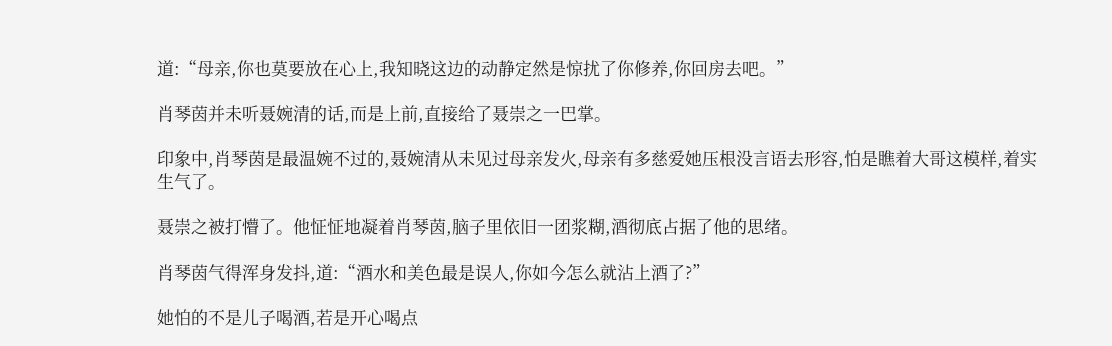道:“母亲,你也莫要放在心上,我知晓这边的动静定然是惊扰了你修养,你回房去吧。”

肖琴茵并未听聂婉清的话,而是上前,直接给了聂崇之一巴掌。

印象中,肖琴茵是最温婉不过的,聂婉清从未见过母亲发火,母亲有多慈爱她压根没言语去形容,怕是瞧着大哥这模样,着实生气了。

聂崇之被打懵了。他怔怔地凝着肖琴茵,脑子里依旧一团浆糊,酒彻底占据了他的思绪。

肖琴茵气得浑身发抖,道:“酒水和美色最是误人,你如今怎么就沾上酒了?”

她怕的不是儿子喝酒,若是开心喝点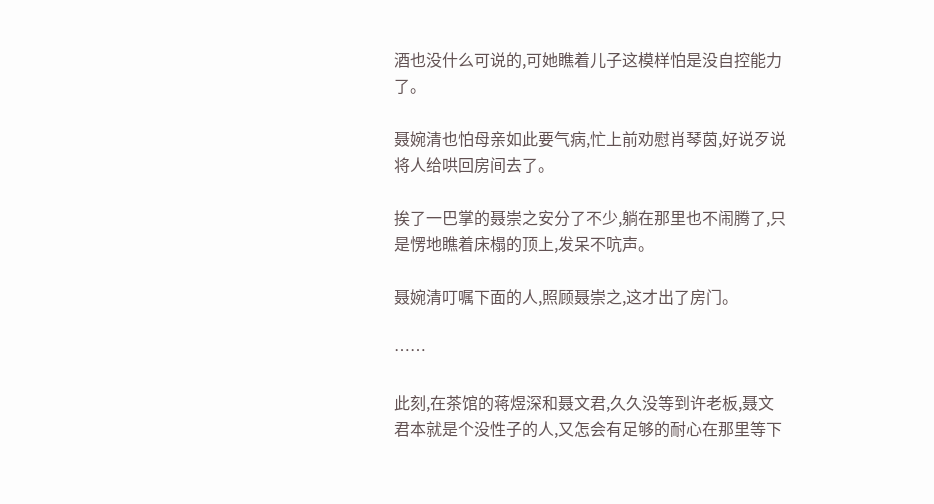酒也没什么可说的,可她瞧着儿子这模样怕是没自控能力了。

聂婉清也怕母亲如此要气病,忙上前劝慰肖琴茵,好说歹说将人给哄回房间去了。

挨了一巴掌的聂崇之安分了不少,躺在那里也不闹腾了,只是愣地瞧着床榻的顶上,发呆不吭声。

聂婉清叮嘱下面的人,照顾聂崇之,这才出了房门。

……

此刻,在茶馆的蒋煜深和聂文君,久久没等到许老板,聂文君本就是个没性子的人,又怎会有足够的耐心在那里等下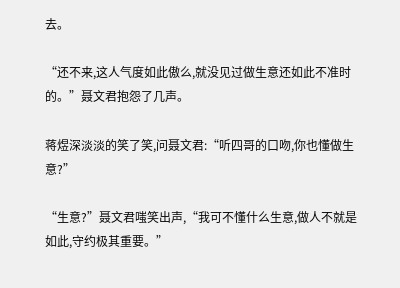去。

“还不来,这人气度如此傲么,就没见过做生意还如此不准时的。”聂文君抱怨了几声。

蒋煜深淡淡的笑了笑,问聂文君:“听四哥的口吻,你也懂做生意?”

“生意?”聂文君嗤笑出声,“我可不懂什么生意,做人不就是如此,守约极其重要。”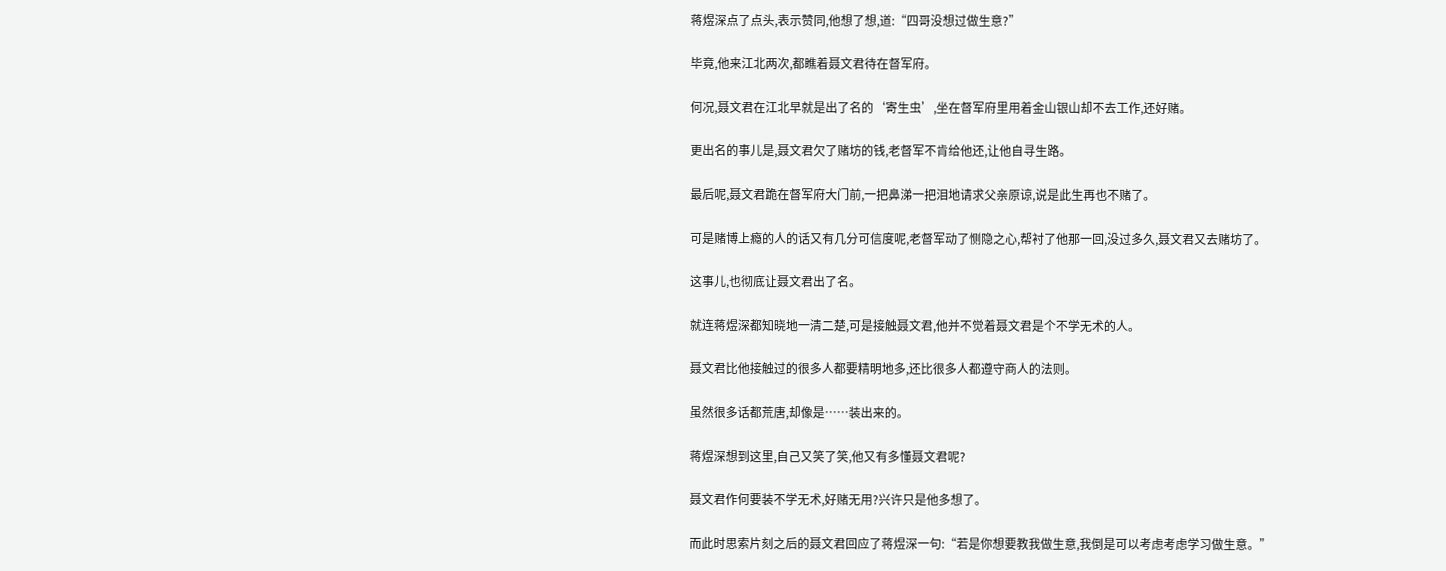蒋煜深点了点头,表示赞同,他想了想,道:“四哥没想过做生意?”

毕竟,他来江北两次,都瞧着聂文君待在督军府。

何况,聂文君在江北早就是出了名的‘寄生虫’,坐在督军府里用着金山银山却不去工作,还好赌。

更出名的事儿是,聂文君欠了赌坊的钱,老督军不肯给他还,让他自寻生路。

最后呢,聂文君跪在督军府大门前,一把鼻涕一把泪地请求父亲原谅,说是此生再也不赌了。

可是赌博上瘾的人的话又有几分可信度呢,老督军动了恻隐之心,帮衬了他那一回,没过多久,聂文君又去赌坊了。

这事儿,也彻底让聂文君出了名。

就连蒋煜深都知晓地一清二楚,可是接触聂文君,他并不觉着聂文君是个不学无术的人。

聂文君比他接触过的很多人都要精明地多,还比很多人都遵守商人的法则。

虽然很多话都荒唐,却像是……装出来的。

蒋煜深想到这里,自己又笑了笑,他又有多懂聂文君呢?

聂文君作何要装不学无术,好赌无用?兴许只是他多想了。

而此时思索片刻之后的聂文君回应了蒋煜深一句:“若是你想要教我做生意,我倒是可以考虑考虑学习做生意。”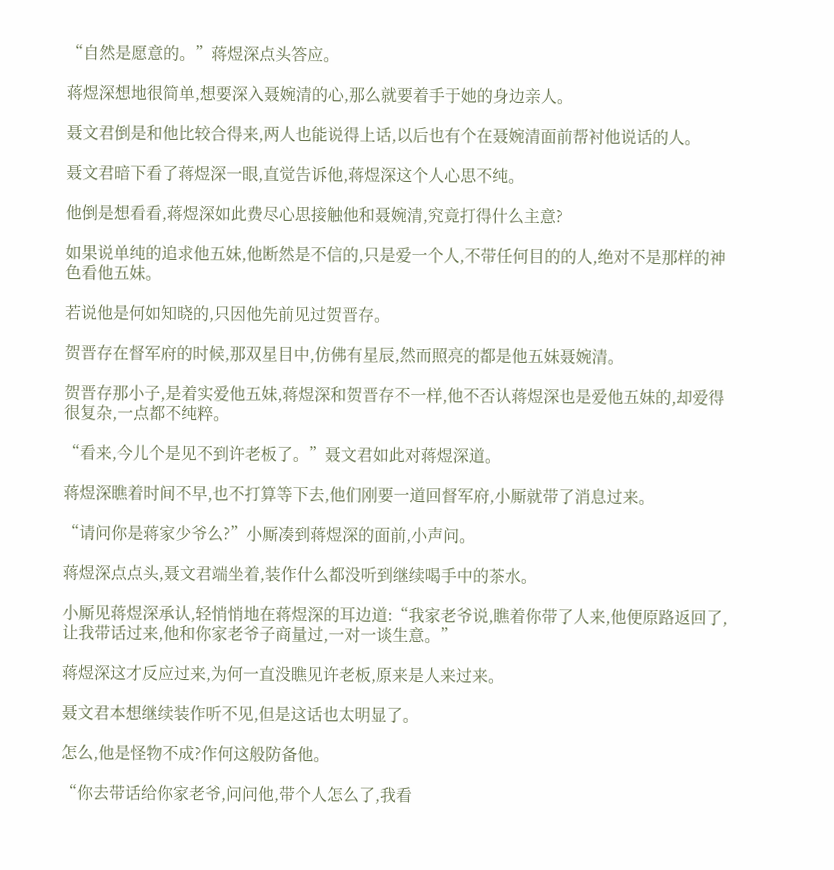“自然是愿意的。”蒋煜深点头答应。

蒋煜深想地很简单,想要深入聂婉清的心,那么就要着手于她的身边亲人。

聂文君倒是和他比较合得来,两人也能说得上话,以后也有个在聂婉清面前帮衬他说话的人。

聂文君暗下看了蒋煜深一眼,直觉告诉他,蒋煜深这个人心思不纯。

他倒是想看看,蒋煜深如此费尽心思接触他和聂婉清,究竟打得什么主意?

如果说单纯的追求他五妹,他断然是不信的,只是爱一个人,不带任何目的的人,绝对不是那样的神色看他五妹。

若说他是何如知晓的,只因他先前见过贺晋存。

贺晋存在督军府的时候,那双星目中,仿佛有星辰,然而照亮的都是他五妹聂婉清。

贺晋存那小子,是着实爱他五妹,蒋煜深和贺晋存不一样,他不否认蒋煜深也是爱他五妹的,却爱得很复杂,一点都不纯粹。

“看来,今儿个是见不到许老板了。”聂文君如此对蒋煜深道。

蒋煜深瞧着时间不早,也不打算等下去,他们刚要一道回督军府,小厮就带了消息过来。

“请问你是蒋家少爷么?”小厮凑到蒋煜深的面前,小声问。

蒋煜深点点头,聂文君端坐着,装作什么都没听到继续喝手中的茶水。

小厮见蒋煜深承认,轻悄悄地在蒋煜深的耳边道:“我家老爷说,瞧着你带了人来,他便原路返回了,让我带话过来,他和你家老爷子商量过,一对一谈生意。”

蒋煜深这才反应过来,为何一直没瞧见许老板,原来是人来过来。

聂文君本想继续装作听不见,但是这话也太明显了。

怎么,他是怪物不成?作何这般防备他。

“你去带话给你家老爷,问问他,带个人怎么了,我看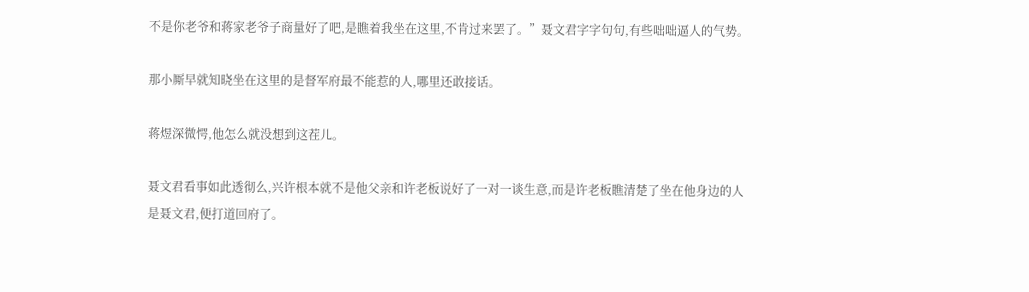不是你老爷和蒋家老爷子商量好了吧,是瞧着我坐在这里,不肯过来罢了。”聂文君字字句句,有些咄咄逼人的气势。

那小厮早就知晓坐在这里的是督军府最不能惹的人,哪里还敢接话。

蒋煜深微愕,他怎么就没想到这茬儿。

聂文君看事如此透彻么,兴许根本就不是他父亲和许老板说好了一对一谈生意,而是许老板瞧清楚了坐在他身边的人是聂文君,便打道回府了。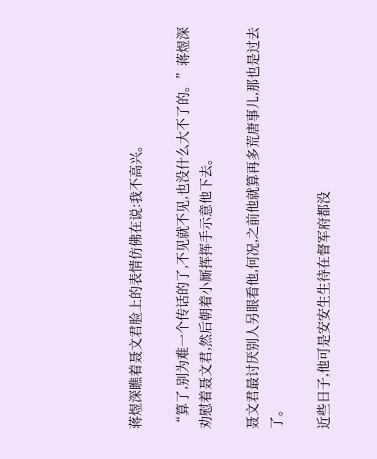蒋煜深瞧着聂文君脸上的表情仿佛在说:我不高兴。

“算了,别为难一个传话的了,不见就不见,也没什么大不了的。”蒋煜深劝慰着聂文君,然后朝着小厮挥挥手示意他下去。

聂文君最讨厌别人另眼看他,何况,之前他就算再多荒唐事儿,那也是过去了。

近些日子,他可是安安生生待在督军府都没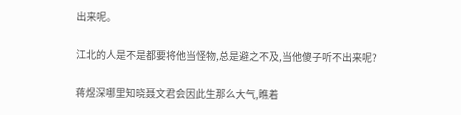出来呢。

江北的人是不是都要将他当怪物,总是避之不及,当他傻子听不出来呢?

蒋煜深哪里知晓聂文君会因此生那么大气,瞧着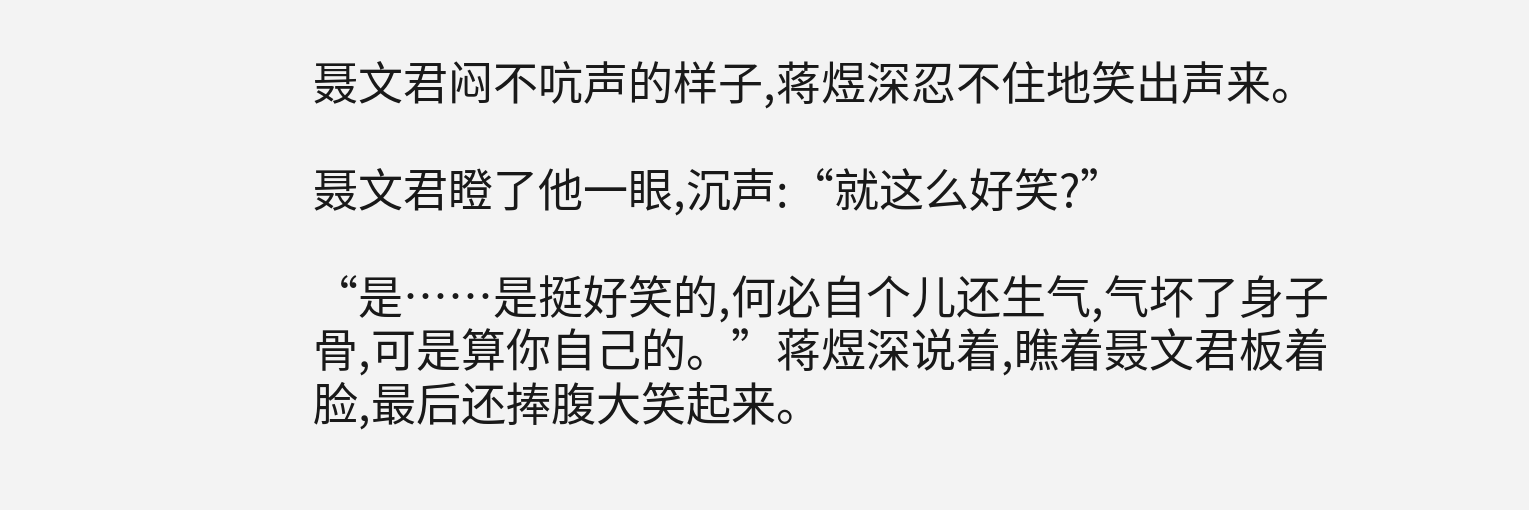聂文君闷不吭声的样子,蒋煜深忍不住地笑出声来。

聂文君瞪了他一眼,沉声:“就这么好笑?”

“是……是挺好笑的,何必自个儿还生气,气坏了身子骨,可是算你自己的。”蒋煜深说着,瞧着聂文君板着脸,最后还捧腹大笑起来。